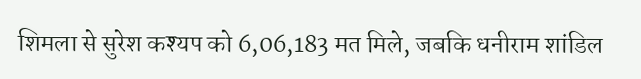शिमला से सुरेश कश्यप को 6,06,183 मत मिले, जबकि धनीराम शांडिल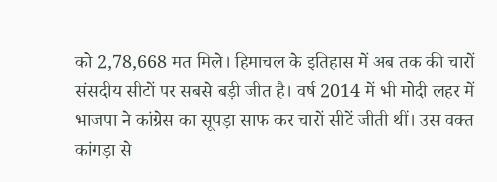को 2,78,668 मत मिले। हिमाचल के इतिहास में अब तक की चारों संसदीय सीटों पर सबसे बड़ी जीत है। वर्ष 2014 में भी मोदी लहर में भाजपा ने कांग्रेस का सूपड़ा साफ कर चारों सीटें जीती थीं। उस वक्त कांगड़ा से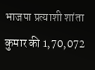भाजपा प्रत्याशी शांता कुमार की 1,70,072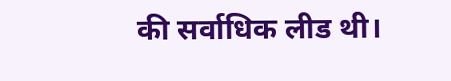की सर्वाधिक लीड थी।